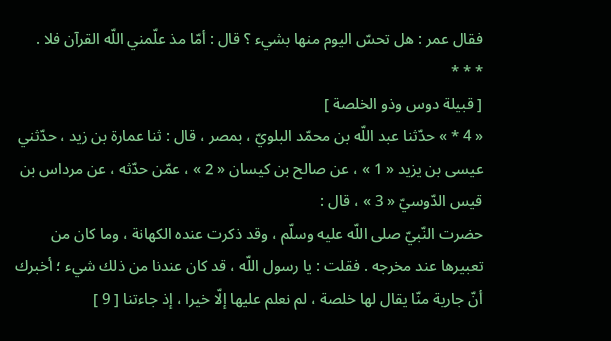فقال عمر : هل تحسّ اليوم منها بشيء ؟ قال : أمّا مذ علّمني اللّه القرآن فلا .
* * *
[ قبيلة دوس وذو الخلصة ]
« 4 * » حدّثنا عبد اللّه بن محمّد البلويّ ، بمصر ، قال : ثنا عمارة بن زيد ، حدّثني عيسى بن يزيد « 1 » ، عن صالح بن كيسان « 2 » ، عمّن حدّثه ، عن مرداس بن قيس الدّوسيّ « 3 » ، قال :
حضرت النّبيّ صلى اللّه عليه وسلّم ، وقد ذكرت عنده الكهانة ، وما كان من تعبيرها عند مخرجه . فقلت : يا رسول اللّه ، قد كان عندنا من ذلك شيء ؛ أخبرك أنّ جارية منّا يقال لها خلصة ، لم نعلم عليها إلّا خيرا ، إذ جاءتنا [ 9 ]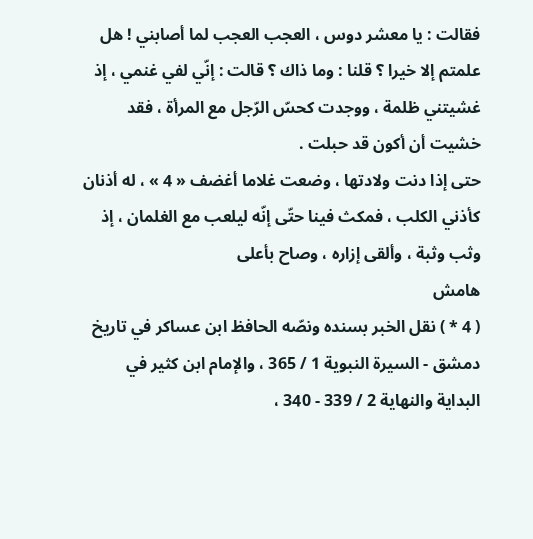فقالت : يا معشر دوس ، العجب العجب لما أصابني ! هل علمتم إلا خيرا ؟ قلنا : وما ذاك ؟ قالت : إنّي لفي غنمي ، إذ غشيتني ظلمة ، ووجدت كحسّ الرّجل مع المرأة ، فقد خشيت أن أكون قد حبلت .
حتى إذا دنت ولادتها ، وضعت غلاما أغضف « 4 » ، له أذنان كأذني الكلب ، فمكث فينا حتّى إنّه ليلعب مع الغلمان ، إذ وثب وثبة ، وألقى إزاره ، وصاح بأعلى
هامش
( 4 * ) نقل الخبر بسنده ونصّه الحافظ ابن عساكر في تاريخ دمشق - السيرة النبوية 1 / 365 ، والإمام ابن كثير في البداية والنهاية 2 / 339 - 340 ،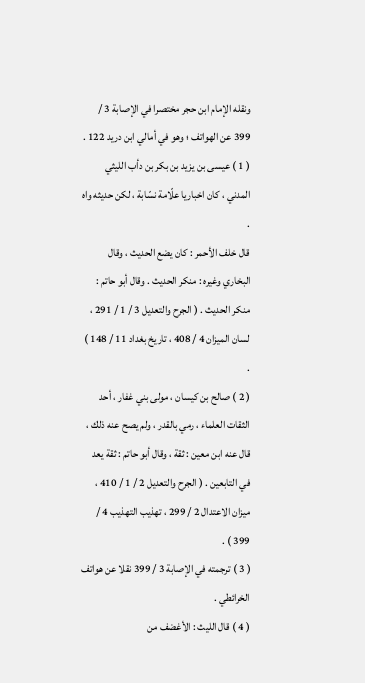ونقله الإمام ابن حجر مختصرا في الإصابة 3 / 399 عن الهواتف ؛ وهو في أمالي ابن دريد 122 .
( 1 ) عيسى بن يزيد بن بكر بن دأب الليثي المدني ، كان اخباريا علّامة نسّابة ، لكن حديثه واه .
قال خلف الأحمر : كان يضع الحديث ، وقال البخاري وغيره : منكر الحديث . وقال أبو حاتم : منكر الحديث . ( الجرح والتعديل 3 / 1 / 291 ، لسان الميزان 4 / 408 ، تاريخ بغداد 11 / 148 ) .
( 2 ) صالح بن كيسان ، مولى بني غفار ، أحد الثقات العلماء ، رمي بالقدر ، ولم يصح عنه ذلك ، قال عنه ابن معين : ثقة ، وقال أبو حاتم : ثقة يعد في التابعين . ( الجرح والتعديل 2 / 1 / 410 ، ميزان الاعتدال 2 / 299 ، تهذيب التهذيب 4 / 399 ) .
( 3 ) ترجمته في الإصابة 3 / 399 نقلا عن هواتف الخرائطي .
( 4 ) قال الليث : الأغضف من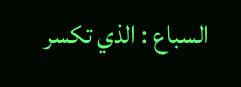السباع : الذي تكسر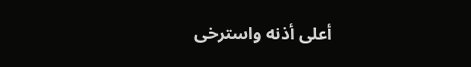أعلى أذنه واسترخى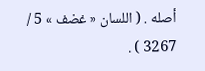أصله . ( اللسان « غضف » 5 / 3267 ) .